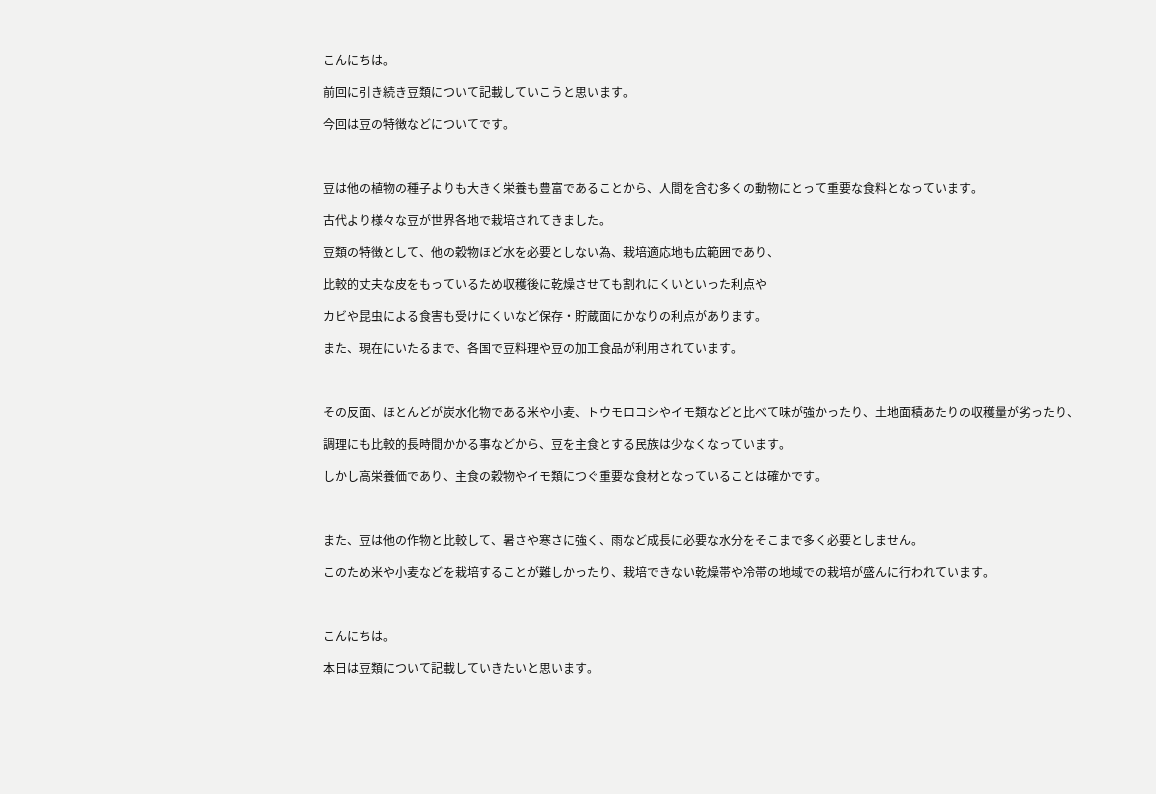こんにちは。

前回に引き続き豆類について記載していこうと思います。

今回は豆の特徴などについてです。



豆は他の植物の種子よりも大きく栄養も豊富であることから、人間を含む多くの動物にとって重要な食料となっています。

古代より様々な豆が世界各地で栽培されてきました。

豆類の特徴として、他の穀物ほど水を必要としない為、栽培適応地も広範囲であり、

比較的丈夫な皮をもっているため収穫後に乾燥させても割れにくいといった利点や

カビや昆虫による食害も受けにくいなど保存・貯蔵面にかなりの利点があります。

また、現在にいたるまで、各国で豆料理や豆の加工食品が利用されています。



その反面、ほとんどが炭水化物である米や小麦、トウモロコシやイモ類などと比べて味が強かったり、土地面積あたりの収穫量が劣ったり、

調理にも比較的長時間かかる事などから、豆を主食とする民族は少なくなっています。

しかし高栄養価であり、主食の穀物やイモ類につぐ重要な食材となっていることは確かです。



また、豆は他の作物と比較して、暑さや寒さに強く、雨など成長に必要な水分をそこまで多く必要としません。

このため米や小麦などを栽培することが難しかったり、栽培できない乾燥帯や冷帯の地域での栽培が盛んに行われています。



こんにちは。

本日は豆類について記載していきたいと思います。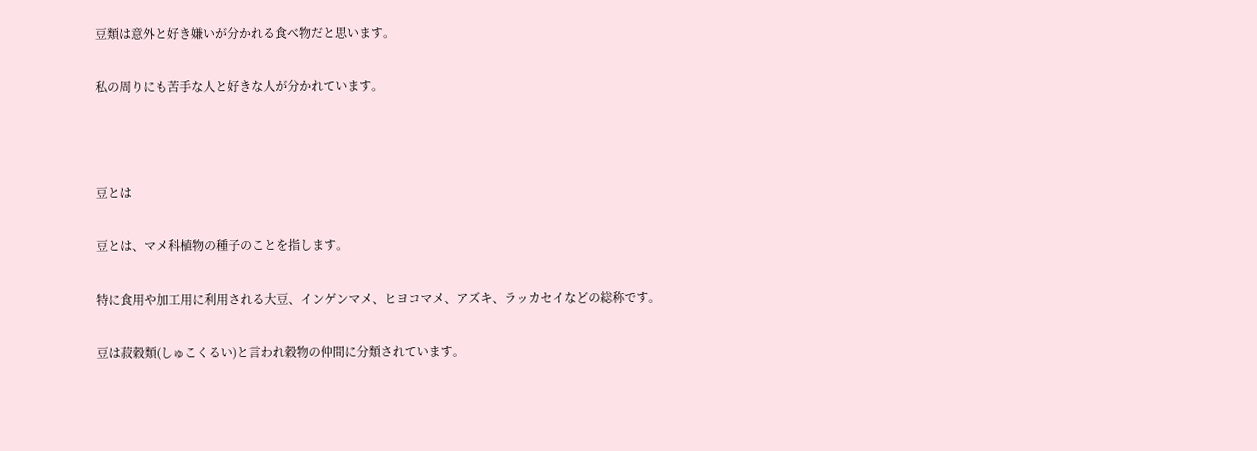豆類は意外と好き嫌いが分かれる食べ物だと思います。

私の周りにも苦手な人と好きな人が分かれています。



豆とは

豆とは、マメ科植物の種子のことを指します。

特に食用や加工用に利用される大豆、インゲンマメ、ヒヨコマメ、アズキ、ラッカセイなどの総称です。

豆は菽穀類(しゅこくるい)と言われ穀物の仲間に分類されています。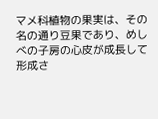マメ科植物の果実は、その名の通り豆果であり、めしべの子房の心皮が成長して形成さ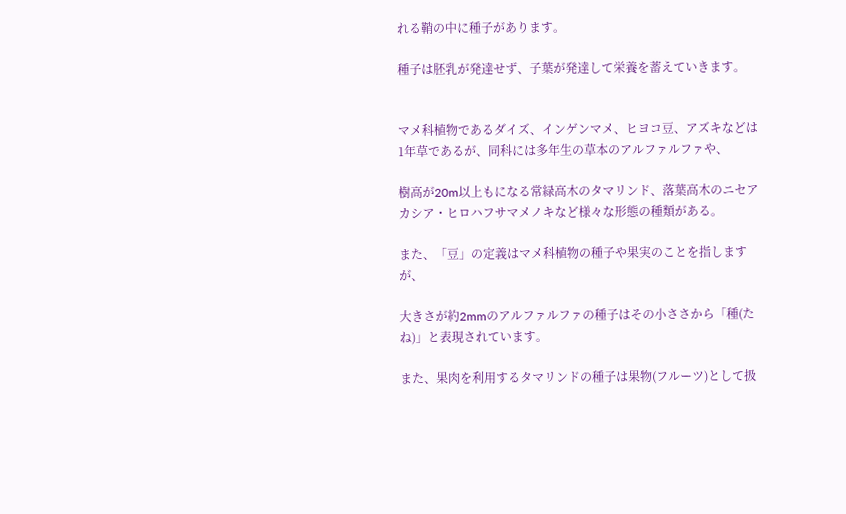れる鞘の中に種子があります。

種子は胚乳が発達せず、子葉が発達して栄養を蓄えていきます。


マメ科植物であるダイズ、インゲンマメ、ヒヨコ豆、アズキなどは1年草であるが、同科には多年生の草本のアルファルファや、

樹高が20m以上もになる常緑高木のタマリンド、落葉高木のニセアカシア・ヒロハフサマメノキなど様々な形態の種類がある。

また、「豆」の定義はマメ科植物の種子や果実のことを指しますが、

大きさが約2mmのアルファルファの種子はその小ささから「種(たね)」と表現されています。

また、果肉を利用するタマリンドの種子は果物(フルーツ)として扱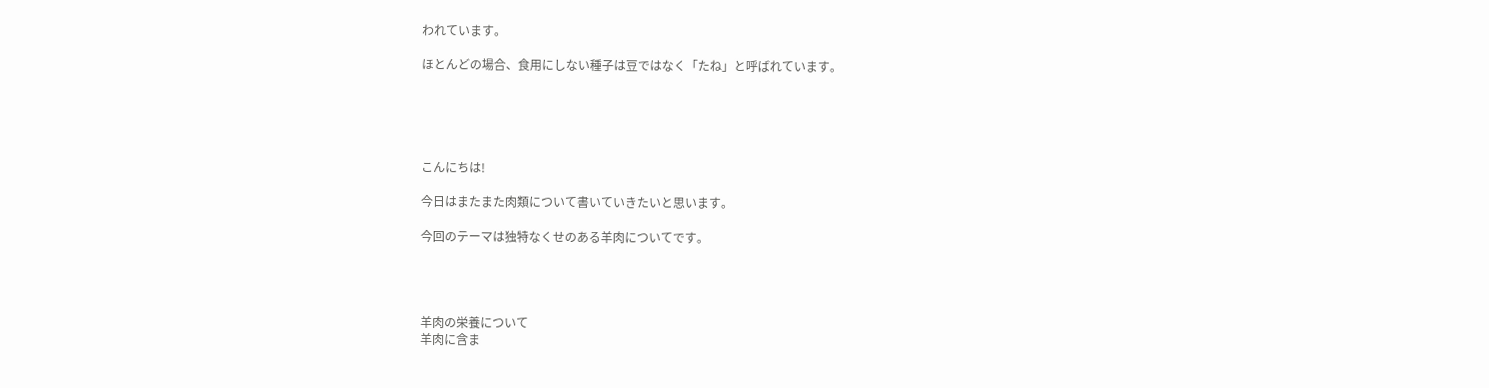われています。

ほとんどの場合、食用にしない種子は豆ではなく「たね」と呼ばれています。





こんにちは!

今日はまたまた肉類について書いていきたいと思います。

今回のテーマは独特なくせのある羊肉についてです。




羊肉の栄養について
羊肉に含ま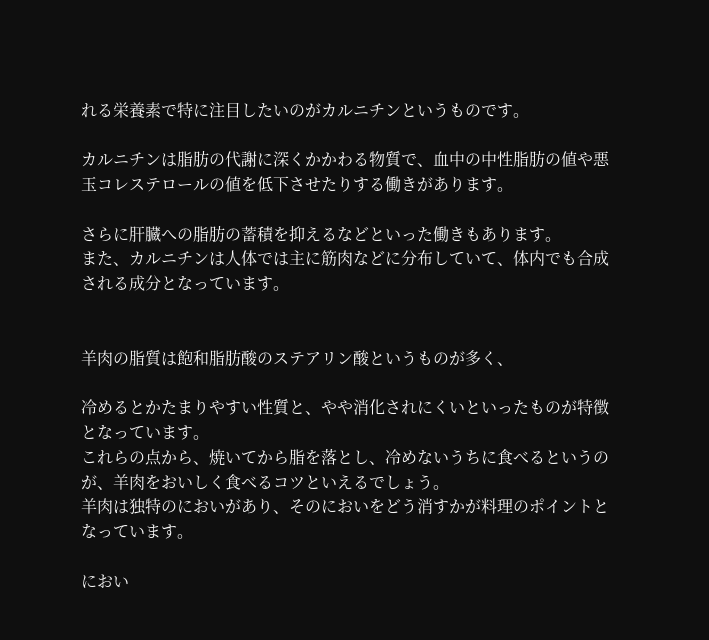れる栄養素で特に注目したいのがカルニチンというものです。

カルニチンは脂肪の代謝に深くかかわる物質で、血中の中性脂肪の値や悪玉コレステロールの値を低下させたりする働きがあります。

さらに肝臓への脂肪の蓄積を抑えるなどといった働きもあります。
また、カルニチンは人体では主に筋肉などに分布していて、体内でも合成される成分となっています。


羊肉の脂質は飽和脂肪酸のステアリン酸というものが多く、

冷めるとかたまりやすい性質と、やや消化されにくいといったものが特徴となっています。
これらの点から、焼いてから脂を落とし、冷めないうちに食べるというのが、羊肉をおいしく食べるコツといえるでしょう。
羊肉は独特のにおいがあり、そのにおいをどう消すかが料理のポイントとなっています。

におい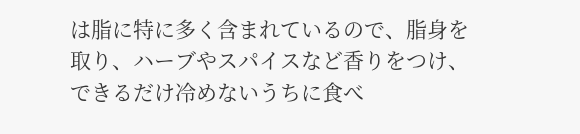は脂に特に多く含まれているので、脂身を取り、ハーブやスパイスなど香りをつけ、できるだけ冷めないうちに食べ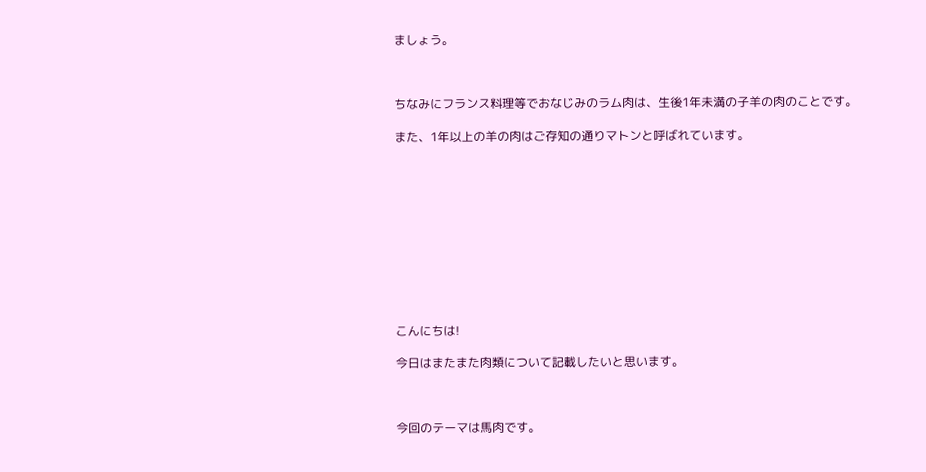ましょう。



ちなみにフランス料理等でおなじみのラム肉は、生後1年未満の子羊の肉のことです。

また、1年以上の羊の肉はご存知の通りマトンと呼ばれています。











こんにちは!

今日はまたまた肉類について記載したいと思います。



今回のテーマは馬肉です。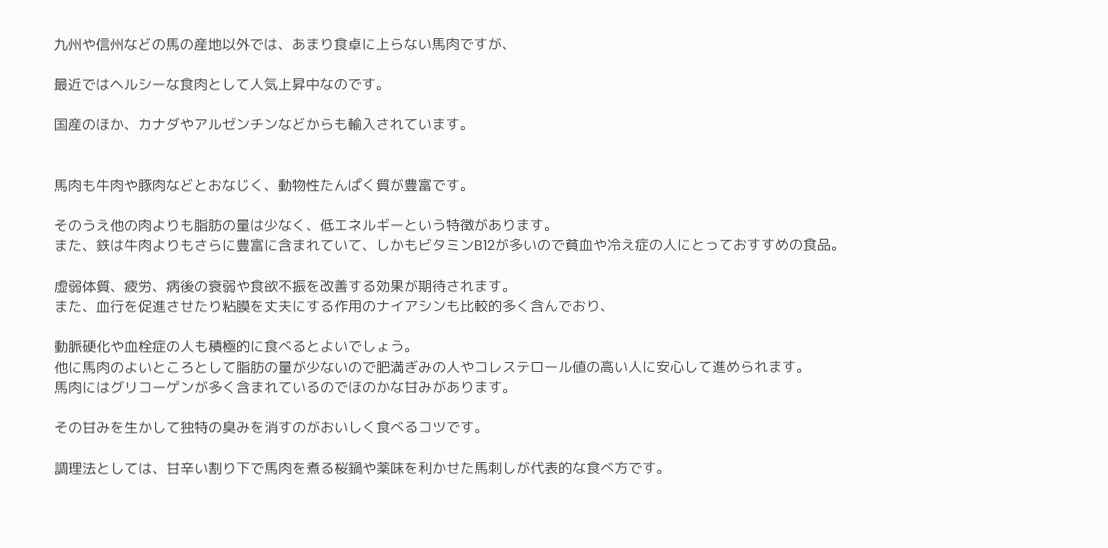九州や信州などの馬の産地以外では、あまり食卓に上らない馬肉ですが、

最近ではヘルシーな食肉として人気上昇中なのです。

国産のほか、カナダやアルゼンチンなどからも輸入されています。


馬肉も牛肉や豚肉などとおなじく、動物性たんぱく質が豊富です。

そのうえ他の肉よりも脂肪の量は少なく、低エネルギーという特徴があります。
また、鉄は牛肉よりもさらに豊富に含まれていて、しかもビタミンB12が多いので貧血や冷え症の人にとっておすすめの食品。

虚弱体質、疲労、病後の衰弱や食欲不振を改善する効果が期待されます。
また、血行を促進させたり粘膜を丈夫にする作用のナイアシンも比較的多く含んでおり、

動脈硬化や血栓症の人も積極的に食べるとよいでしょう。
他に馬肉のよいところとして脂肪の量が少ないので肥満ぎみの人やコレステロール値の高い人に安心して進められます。
馬肉にはグリコーゲンが多く含まれているのでほのかな甘みがあります。

その甘みを生かして独特の臭みを消すのがおいしく食べるコツです。

調理法としては、甘辛い割り下で馬肉を煮る桜鍋や薬味を利かせた馬刺しが代表的な食べ方です。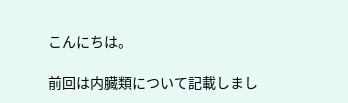こんにちは。

前回は内臓類について記載しまし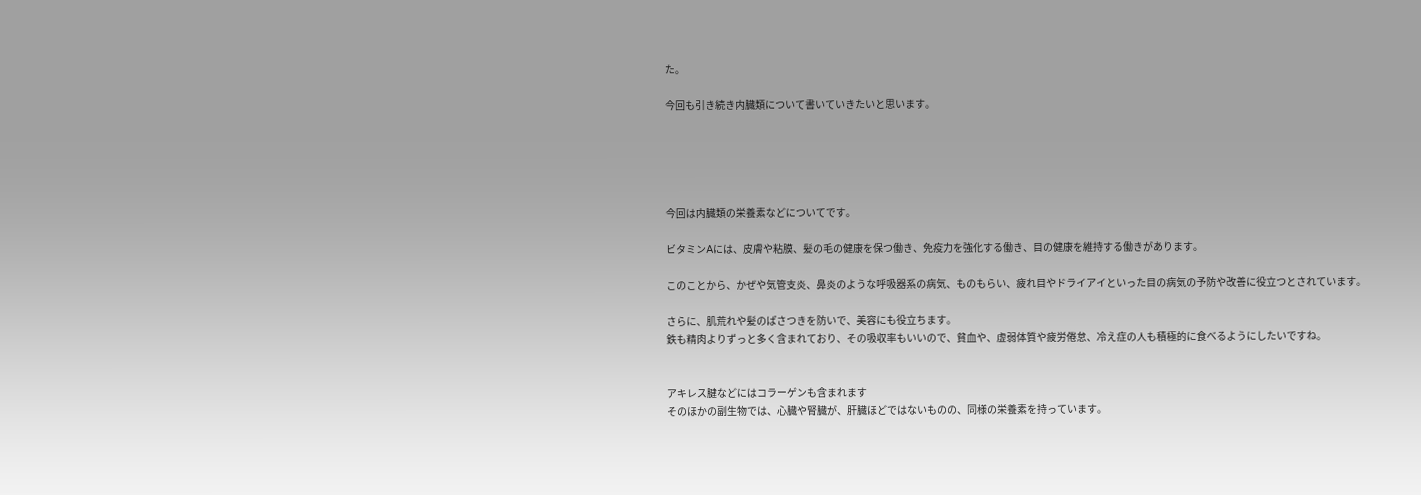た。

今回も引き続き内臓類について書いていきたいと思います。





今回は内臓類の栄養素などについてです。

ビタミンAには、皮膚や粘膜、髪の毛の健康を保つ働き、免疫力を強化する働き、目の健康を維持する働きがあります。

このことから、かぜや気管支炎、鼻炎のような呼吸器系の病気、ものもらい、疲れ目やドライアイといった目の病気の予防や改善に役立つとされています。

さらに、肌荒れや髪のぱさつきを防いで、美容にも役立ちます。
鉄も精肉よりずっと多く含まれており、その吸収率もいいので、貧血や、虚弱体質や疲労倦怠、冷え症の人も積極的に食べるようにしたいですね。


アキレス腱などにはコラーゲンも含まれます
そのほかの副生物では、心臓や腎臓が、肝臓ほどではないものの、同様の栄養素を持っています。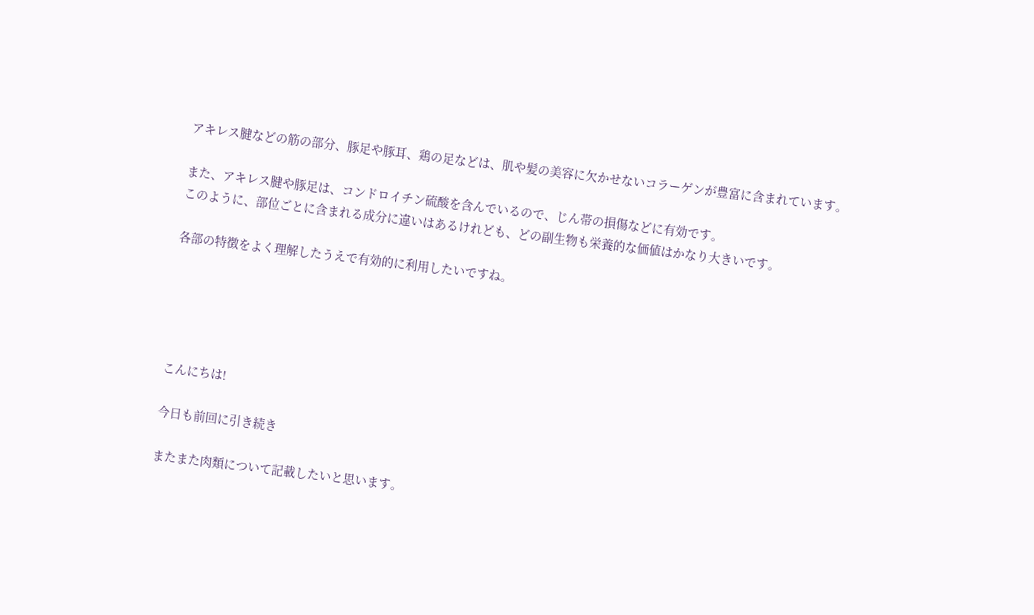アキレス腱などの筋の部分、豚足や豚耳、鶏の足などは、肌や髪の美容に欠かせないコラーゲンが豊富に含まれています。

また、アキレス腱や豚足は、コンドロイチン硫酸を含んでいるので、じん帯の損傷などに有効です。
このように、部位ごとに含まれる成分に違いはあるけれども、どの副生物も栄養的な価値はかなり大きいです。

各部の特徴をよく理解したうえで有効的に利用したいですね。





こんにちは!

今日も前回に引き続き

またまた肉類について記載したいと思います。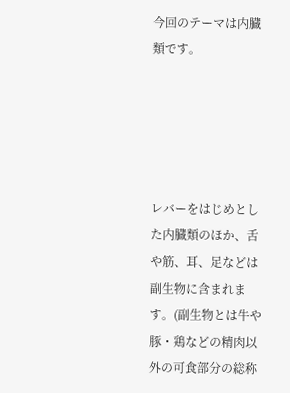今回のテーマは内臓類です。





レバーをはじめとした内臓類のほか、舌や筋、耳、足などは副生物に含まれます。(副生物とは牛や豚・鶏などの精肉以外の可食部分の総称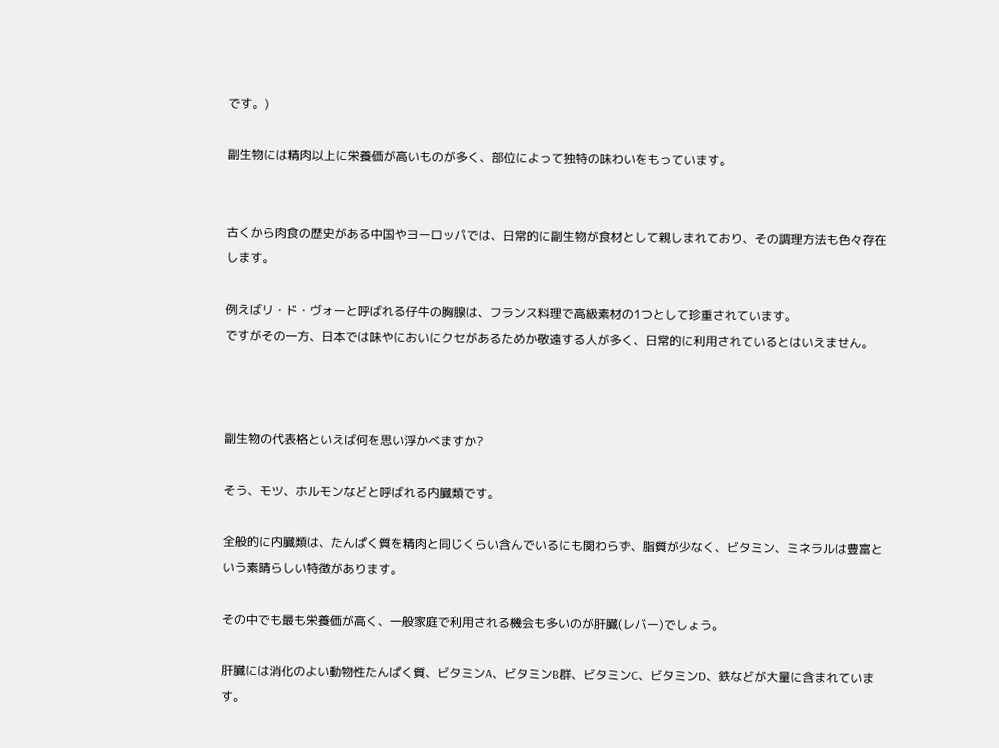です。)

副生物には精肉以上に栄養価が高いものが多く、部位によって独特の味わいをもっています。


古くから肉食の歴史がある中国やヨーロッパでは、日常的に副生物が食材として親しまれており、その調理方法も色々存在します。

例えばリ・ド・ヴォーと呼ばれる仔牛の胸腺は、フランス料理で高級素材の1つとして珍重されています。
ですがその一方、日本では味やにおいにクセがあるためか敬遠する人が多く、日常的に利用されているとはいえません。



副生物の代表格といえば何を思い浮かべますか?

そう、モツ、ホルモンなどと呼ばれる内臓類です。

全般的に内臓類は、たんぱく質を精肉と同じくらい含んでいるにも関わらず、脂質が少なく、ビタミン、ミネラルは豊富という素晴らしい特徴があります。

その中でも最も栄養価が高く、一般家庭で利用される機会も多いのが肝臓(レバー)でしょう。

肝臓には消化のよい動物性たんぱく質、ビタミンA、ビタミンB群、ビタミンC、ビタミンD、鉄などが大量に含まれています。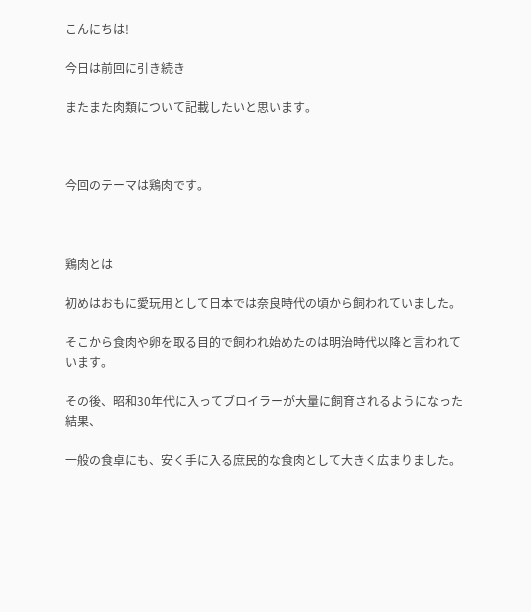こんにちは!

今日は前回に引き続き

またまた肉類について記載したいと思います。



今回のテーマは鶏肉です。



鶏肉とは

初めはおもに愛玩用として日本では奈良時代の頃から飼われていました。

そこから食肉や卵を取る目的で飼われ始めたのは明治時代以降と言われています。

その後、昭和30年代に入ってブロイラーが大量に飼育されるようになった結果、

一般の食卓にも、安く手に入る庶民的な食肉として大きく広まりました。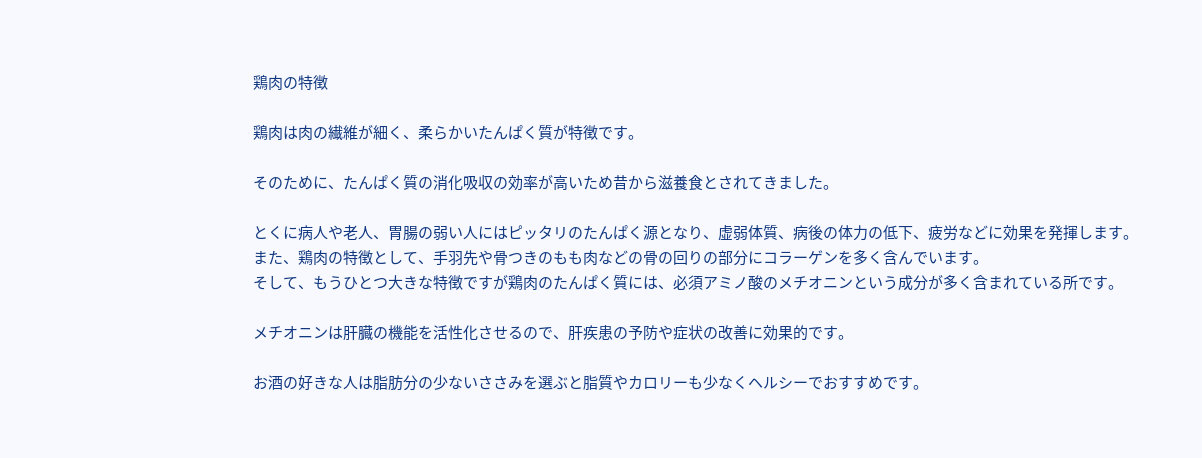鶏肉の特徴

鶏肉は肉の繊維が細く、柔らかいたんぱく質が特徴です。

そのために、たんぱく質の消化吸収の効率が高いため昔から滋養食とされてきました。

とくに病人や老人、胃腸の弱い人にはピッタリのたんぱく源となり、虚弱体質、病後の体力の低下、疲労などに効果を発揮します。
また、鶏肉の特徴として、手羽先や骨つきのもも肉などの骨の回りの部分にコラーゲンを多く含んでいます。
そして、もうひとつ大きな特徴ですが鶏肉のたんぱく質には、必須アミノ酸のメチオニンという成分が多く含まれている所です。

メチオニンは肝臓の機能を活性化させるので、肝疾患の予防や症状の改善に効果的です。

お酒の好きな人は脂肪分の少ないささみを選ぶと脂質やカロリーも少なくヘルシーでおすすめです。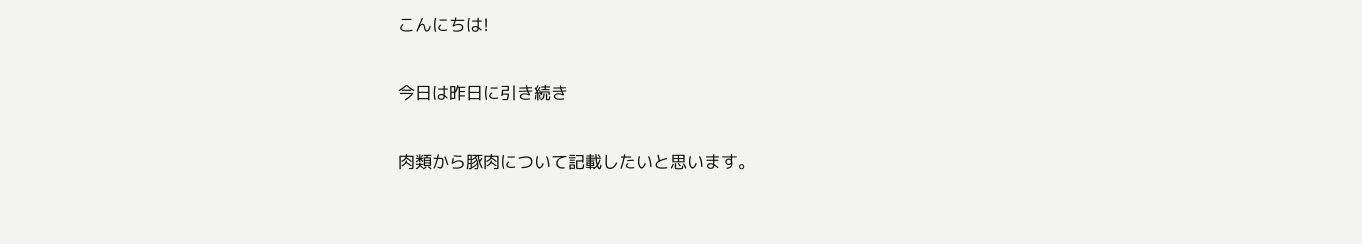こんにちは!

今日は昨日に引き続き

肉類から豚肉について記載したいと思います。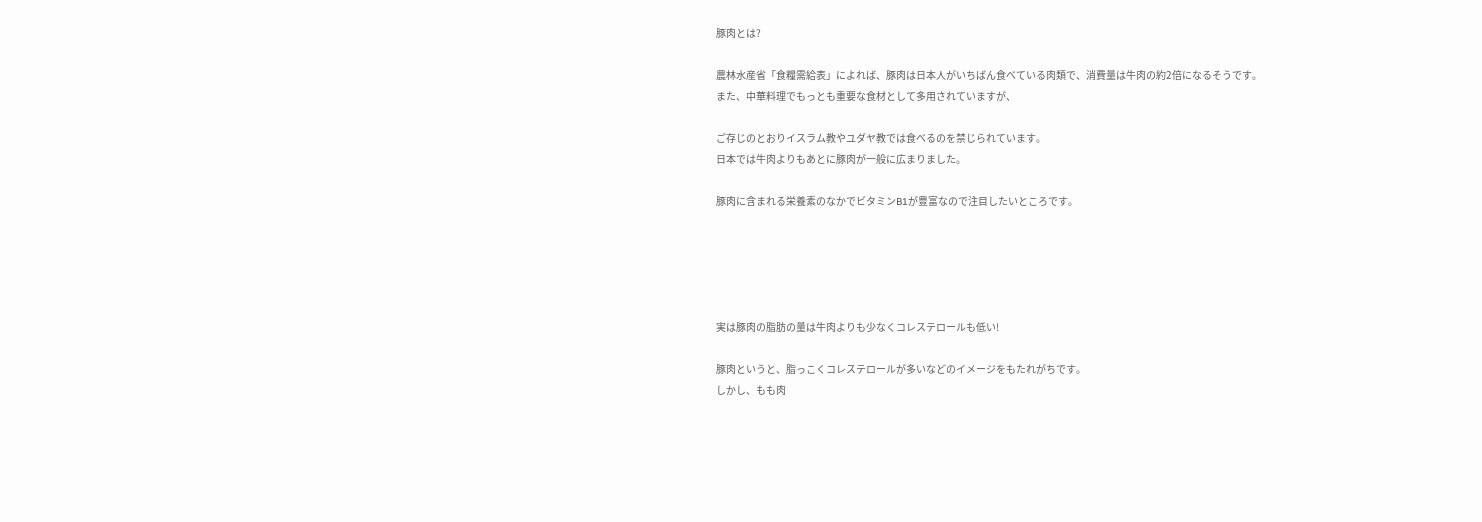豚肉とは?

農林水産省「食糧需給表」によれば、豚肉は日本人がいちばん食べている肉類で、消費量は牛肉の約2倍になるそうです。
また、中華料理でもっとも重要な食材として多用されていますが、

ご存じのとおりイスラム教やユダヤ教では食べるのを禁じられています。
日本では牛肉よりもあとに豚肉が一般に広まりました。

豚肉に含まれる栄養素のなかでビタミンB1が豊富なので注目したいところです。





実は豚肉の脂肪の量は牛肉よりも少なくコレステロールも低い!

豚肉というと、脂っこくコレステロールが多いなどのイメージをもたれがちです。
しかし、もも肉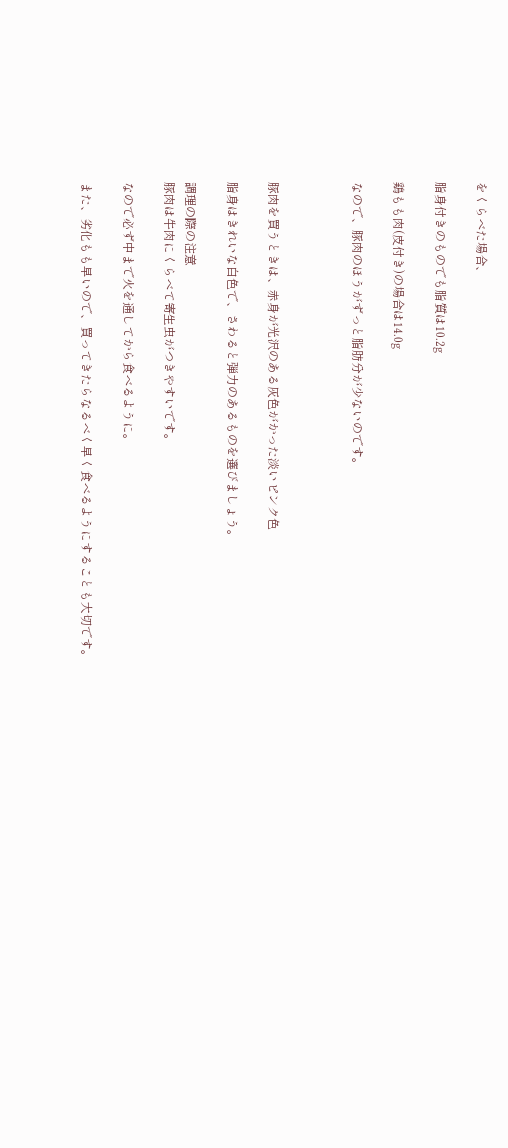をくらべた場合、

脂身付きのものでも脂質は10.2g

鶏もも肉(皮付き)の場合は14.0g

なので、豚肉のほうがずっと脂肪分が少ないのです。



豚肉を買うときは、赤身が光沢のある灰色がかった淡いピンク色

脂身はきれいな白色で、さわると弾力のあるものを選びましょう。

調理の際の注意
豚肉は牛肉にくらべて寄生虫がつきやすいです。

なので必ず中まで火を通してから食べるように。

また、劣化もも早いので、買ってきたらなるべく早く食べるようにすることも大切です。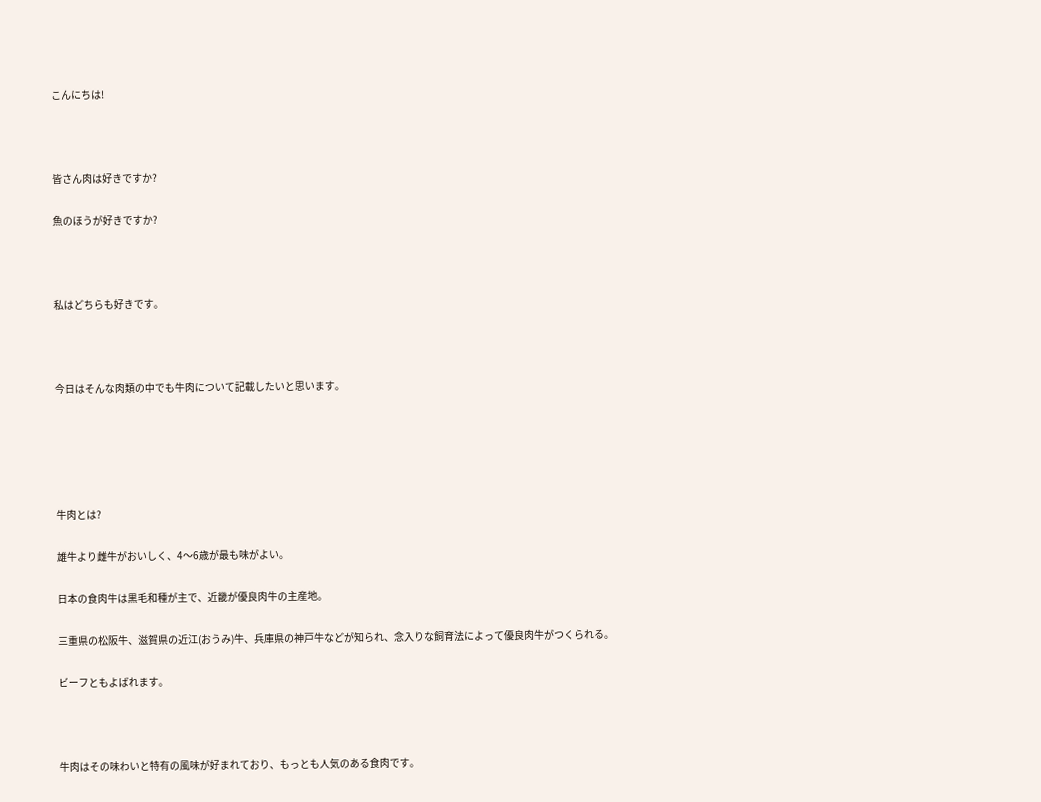こんにちは!



皆さん肉は好きですか?

魚のほうが好きですか?



私はどちらも好きです。



今日はそんな肉類の中でも牛肉について記載したいと思います。





牛肉とは?

雄牛より雌牛がおいしく、4〜6歳が最も味がよい。

日本の食肉牛は黒毛和種が主で、近畿が優良肉牛の主産地。

三重県の松阪牛、滋賀県の近江(おうみ)牛、兵庫県の神戸牛などが知られ、念入りな飼育法によって優良肉牛がつくられる。

ビーフともよばれます。



牛肉はその味わいと特有の風味が好まれており、もっとも人気のある食肉です。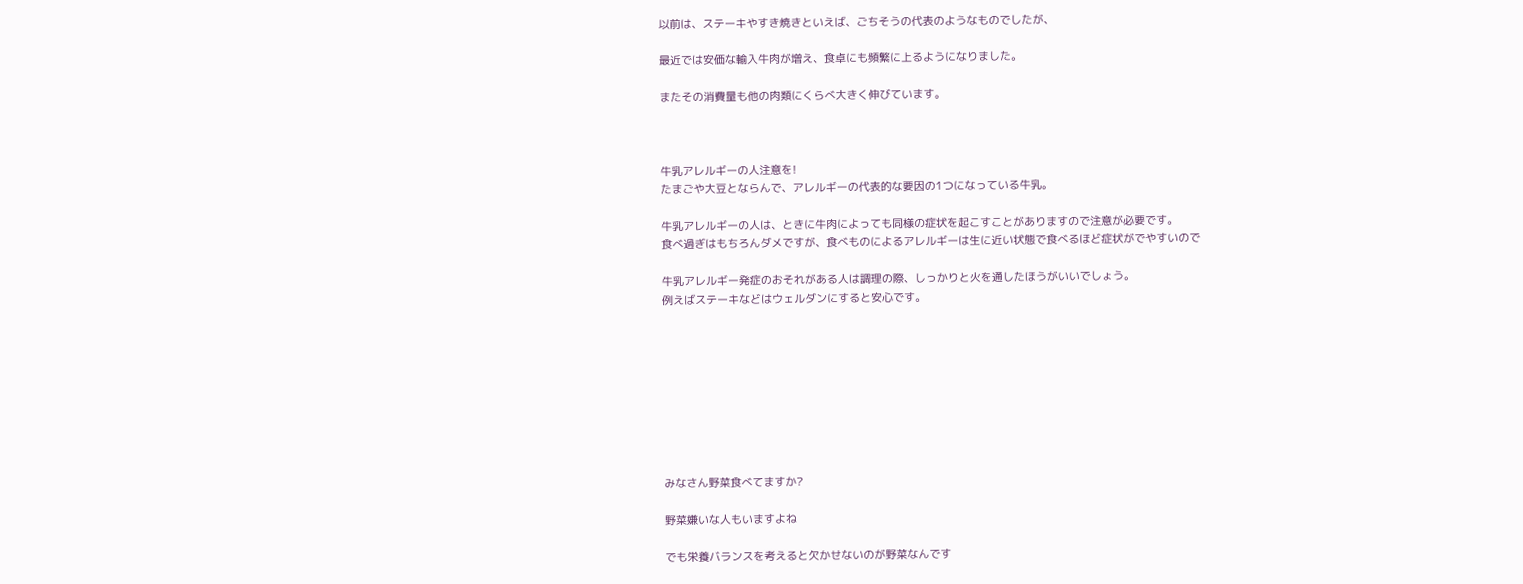以前は、ステーキやすき焼きといえば、ごちそうの代表のようなものでしたが、

最近では安価な輸入牛肉が増え、食卓にも頻繁に上るようになりました。

またその消費量も他の肉類にくらべ大きく伸びています。



牛乳アレルギーの人注意を!
たまごや大豆とならんで、アレルギーの代表的な要因の1つになっている牛乳。

牛乳アレルギーの人は、ときに牛肉によっても同様の症状を起こすことがありますので注意が必要です。
食べ過ぎはもちろんダメですが、食べものによるアレルギーは生に近い状態で食べるほど症状がでやすいので

牛乳アレルギー発症のおそれがある人は調理の際、しっかりと火を通したほうがいいでしょう。
例えばステーキなどはウェルダンにすると安心です。









みなさん野菜食べてますか?

野菜嫌いな人もいますよね

でも栄養バランスを考えると欠かせないのが野菜なんです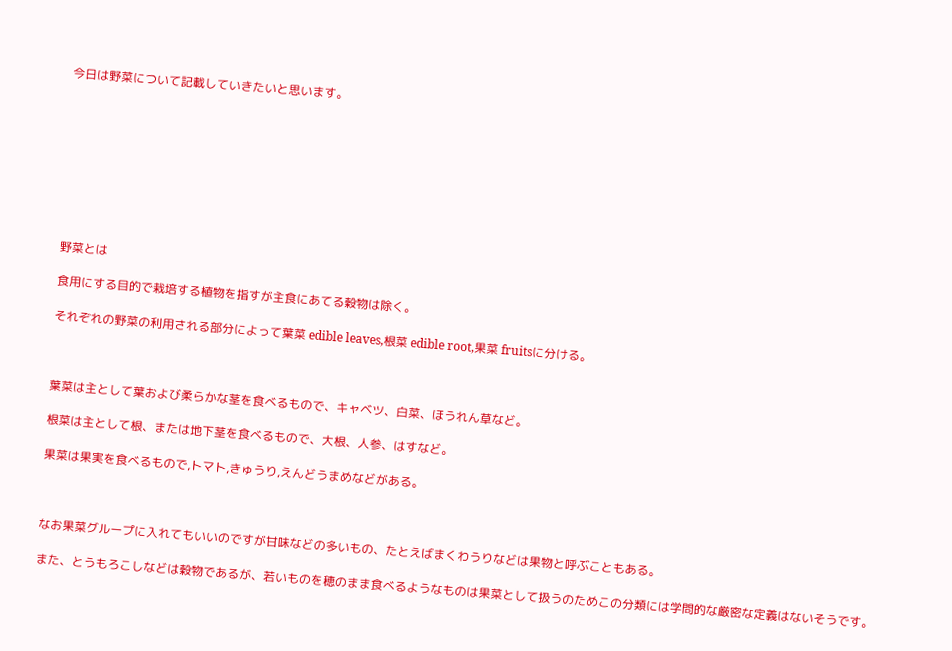今日は野菜について記載していきたいと思います。









野菜とは

食用にする目的で栽培する植物を指すが主食にあてる穀物は除く。

それぞれの野菜の利用される部分によって葉菜 edible leaves,根菜 edible root,果菜 fruitsに分ける。



葉菜は主として葉および柔らかな茎を食べるもので、キャベツ、白菜、ほうれん草など。

根菜は主として根、または地下茎を食べるもので、大根、人参、はすなど。

果菜は果実を食べるもので,トマト,きゅうり,えんどうまめなどがある。



なお果菜グループに入れてもいいのですが甘味などの多いもの、たとえばまくわうりなどは果物と呼ぶこともある。

また、とうもろこしなどは穀物であるが、若いものを穂のまま食べるようなものは果菜として扱うのためこの分類には学問的な厳密な定義はないそうです。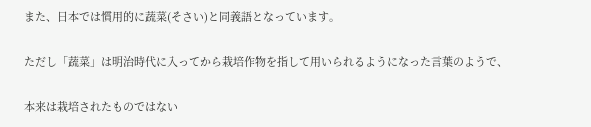また、日本では慣用的に蔬菜(そさい)と同義語となっています。

ただし「蔬菜」は明治時代に入ってから栽培作物を指して用いられるようになった言葉のようで、

本来は栽培されたものではない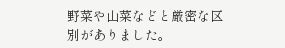野菜や山菜などと厳密な区別がありました。